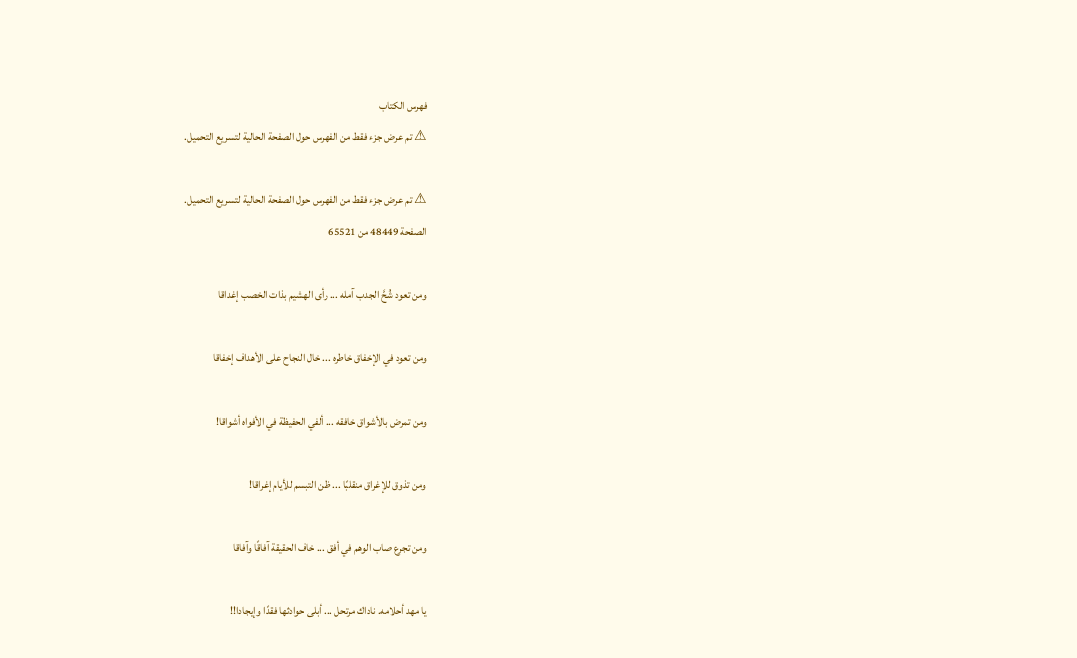فهرس الكتاب
⚠ تم عرض جزء فقط من الفهرس حول الصفحة الحالية لتسريع التحميل.

⚠ تم عرض جزء فقط من الفهرس حول الصفحة الحالية لتسريع التحميل.
الصفحة 48449 من 65521

ومن تعود شُحَّ الجدب آمله ... رأى الهشيم بذات الخصب إغداقا

ومن تعود في الإخفاق خاطره ... خال النجاح على الأهداف إخفاقا

ومن تمرض بالأشواق خافقه ... ألفي الحفيظة في الأفواه أشواقا!

ومن تذوق للإغراق منقلبًا ... ظن التبسم للأيام إغراقا!

ومن تجرع صاب الوهم في أفق ... خاف الحقيقة آفاقًا وآفاقا

يا مهد أحلامه. ناداك مرتحل ... أبلى حوادثها فقدًا وإيجادا!!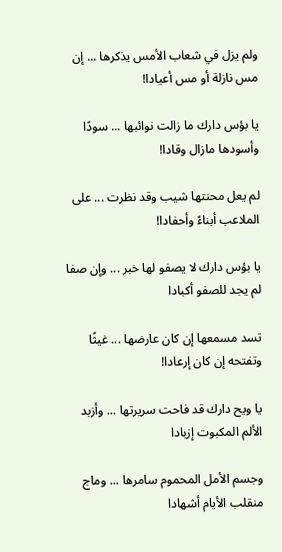ولم يزل في شعاب الأمس يذكرها ... إن مس نازلة أو مس أعيادا!

يا بؤس دارك ما زالت نوائبها ... سودًا وأسودها مازال وقادا!

لم يعل محنتها شيب وقد نظرت ... على الملاعب أبناءً وأحفادا!

يا بؤس دارك لا يصفو لها خبر ... وإن صفا لم يجد للصفو أكبادا

تسد مسمعها إن كان عارضها ... غيثًا وتفتحه إن كان إرعادا!

يا ويح دارك قد فاحت سريرتها ... وأزبد الألم المكبوت إزبادا

وجسم الأمل المحموم سامرها ... وماج منقلب الأيام أشهادا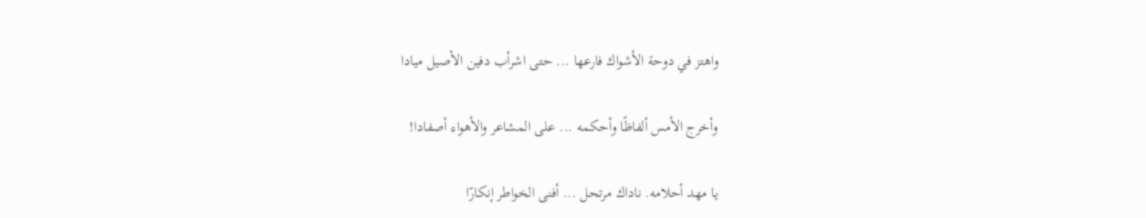واهتز في دوحة الأشواك فارعها ... حتى اشرأب دفين الأصيل ميادا

وأخرج الأمس ألفاظًا وأحكمه ... على المشاعر والأهواء أصفادا!

يا مهد أحلامه. ناداك مرتحل ... أفنى الخواطر إنكارًا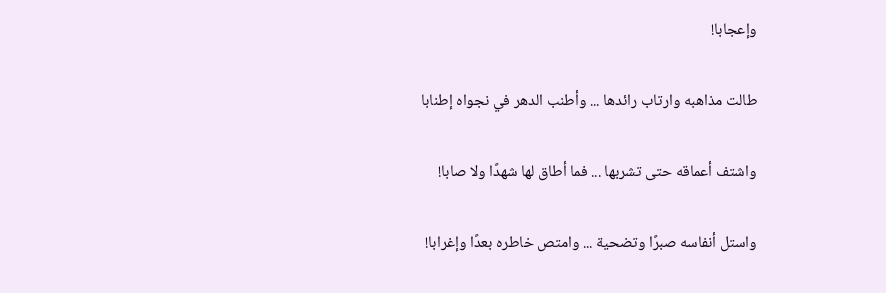وإعجابا!

طالت مذاهبه وارتاب رائدها ... وأطنب الدهر في نجواه إطنابا

واشتف أعماقه حتى تشربها ... فما أطاق لها شهدًا ولا صابا!

واستل أنفاسه صبرًا وتضحية ... وامتص خاطره بعدًا وإغرابا!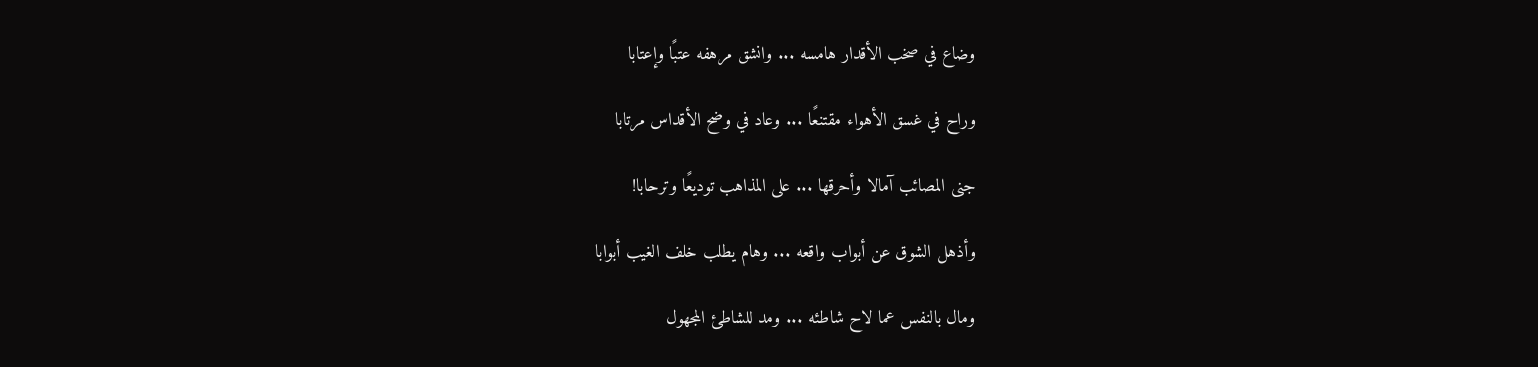وضاع في صخب الأقدار هامسه ... وانشق مرهفه عتبًا وإعتابا

وراح في غسق الأهواء مقتنعًا ... وعاد في وضح الأقداس مرتابا

جنى المصائب آمالا وأحرقها ... على المذاهب توديعًا وترحابا!

وأذهل الشوق عن أبواب واقعه ... وهام يطلب خلف الغيب أبوابا

ومال بالنفس عما لاح شاطئه ... ومد للشاطئ المجهول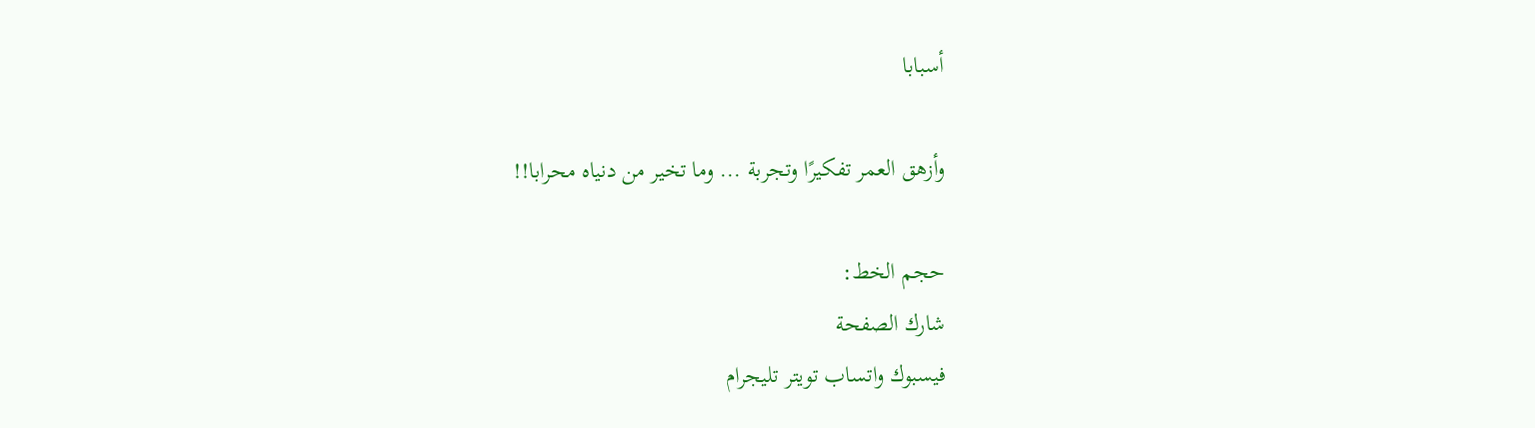أسبابا

وأزهق العمر تفكيرًا وتجربة ... وما تخير من دنياه محرابا!!

حجم الخط:
شارك الصفحة
فيسبوك واتساب تويتر تليجرام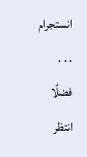انستجرام
. . .
فضلًا انتظر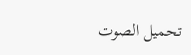تحميل الصوت